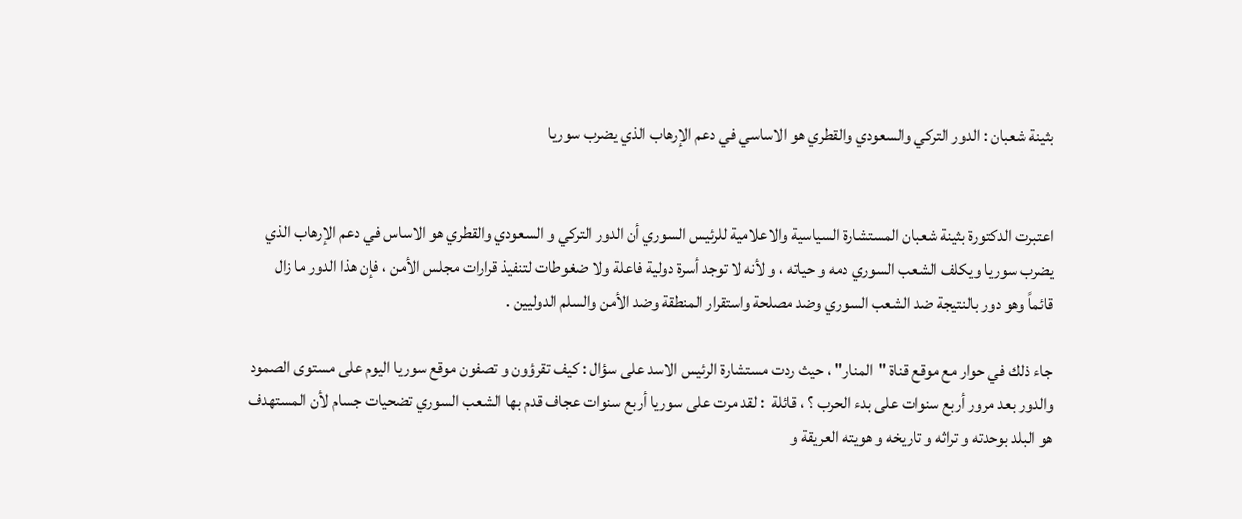بثينة شعبان : الدور التركي والسعودي والقطري هو الاساسي في دعم الإرهاب الذي يضرب سوريا


اعتبرت الدكتورة بثينة شعبان المستشارة السياسية والاعلامية للرئيس السوري أن الدور التركي و السعودي والقطري هو الاساس في دعم الإرهاب الذي يضرب سوريا ويكلف الشعب السوري دمه و حياته ، و لأنه لا توجد أسرة دولية فاعلة ولا ضغوطات لتنفيذ قرارات مجلس الأمن ، فإن هذا الدور ما زال قائماً وهو دور بالنتيجة ضد الشعب السوري وضد مصلحة واستقرار المنطقة وضد الأمن والسلم الدوليين .

جاء ذلك في حوار مع موقع قناة "المنار" ، حيث ردت مستشارة الرئيس الاسد على سؤال : كيف تقرؤون و تصفون موقع سوريا اليوم على مستوى الصمود والدور بعد مرور أربع سنوات على بدء الحرب ؟ ، قائلة  : لقد مرت على سوريا أربع سنوات عجاف قدم بها الشعب السوري تضحيات جسام لأن المستهدف هو البلد بوحدته و تراثه و تاريخه و هويته العريقة و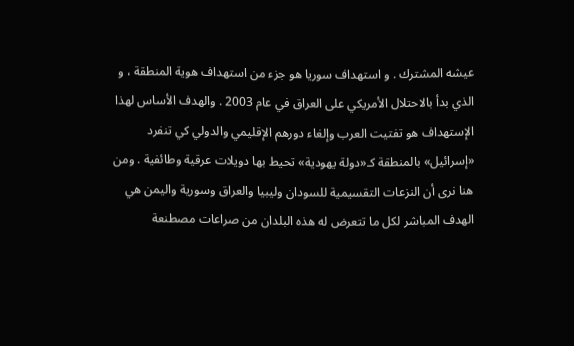عيشه المشترك . و استهداف سوريا هو جزء من استهداف هوية المنطقة ، و الذي بدأ بالاحتلال الأمريكي على العراق في عام 2003 . والهدف الأساس لهذا الإستهداف هو تفتيت العرب وإلغاء دورهم الإقليمي والدولي كي تنفرد «إسرائيل» بالمنطقة كـ«دولة يهودية» تحيط بها دويلات عرقية وطائفية . ومن هنا نرى أن النزعات التقسيمية للسودان وليبيا والعراق وسورية واليمن هي الهدف المباشر لكل ما تتعرض له هذه البلدان من صراعات مصطنعة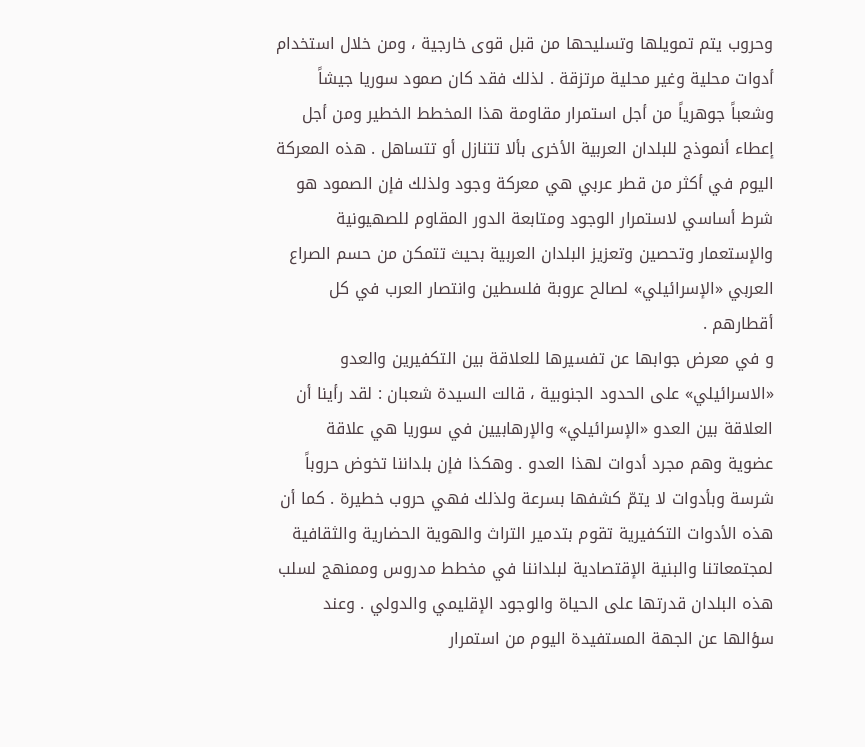وحروب يتم تمويلها وتسليحها من قبل قوى خارجية ، ومن خلال استخدام أدوات محلية وغير محلية مرتزقة . لذلك فقد كان صمود سوريا جيشاً وشعباً جوهرياً من أجل استمرار مقاومة هذا المخطط الخطير ومن أجل إعطاء أنموذج للبلدان العربية الأخرى بألا تتنازل أو تتساهل . هذه المعركة اليوم في أكثر من قطر عربي هي معركة وجود ولذلك فإن الصمود هو شرط أساسي لاستمرار الوجود ومتابعة الدور المقاوم للصهيونية والإستعمار وتحصين وتعزيز البلدان العربية بحيث تتمكن من حسم الصراع العربي «الإسرائيلي» لصالح عروبة فلسطين وانتصار العرب في كل أقطارهم .
و في معرض جوابها عن تفسيرها للعلاقة بين التكفيرين والعدو «الاسرائيلي» على الحدود الجنوبية ، قالت السيدة شعبان : لقد رأينا أن العلاقة بين العدو «الإسرائيلي» والإرهابيين في سوريا هي علاقة عضوية وهم مجرد أدوات لهذا العدو . وهكذا فإن بلداننا تخوض حروباً شرسة وبأدوات لا يتمّ كشفها بسرعة ولذلك فهي حروب خطيرة . كما أن هذه الأدوات التكفيرية تقوم بتدمير التراث والهوية الحضارية والثقافية لمجتمعاتنا والبنية الإقتصادية لبلداننا في مخطط مدروس وممنهج لسلب هذه البلدان قدرتها على الحياة والوجود الإقليمي والدولي . وعند سؤالها عن الجهة المستفيدة اليوم من استمرار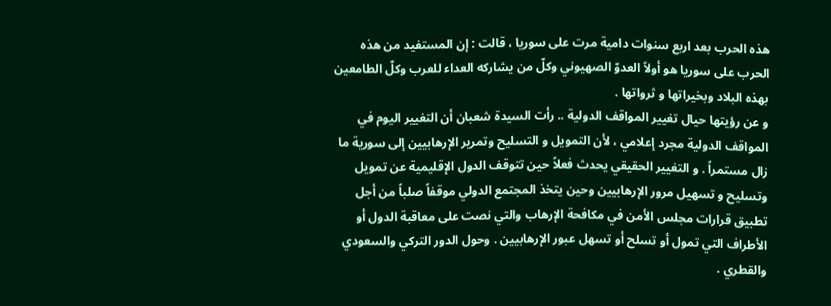هذه الحرب بعد اربع سنوات دامية مرت على سوريا ، قالت : إن المستفيد من هذه الحرب على سوريا هو أولاً العدوّ الصهيوني وكلّ من يشاركه العداء للعرب وكلّ الطامعين بهذه البلاد وبخيراتها و ثرواتها .
و عن رؤيتها حيال تغيير المواقف الدولية .. رأت السيدة شعبان أن التغيير اليوم في المواقف الدولية مجرد إعلامي ، لأن التمويل و التسليح وتمرير الإرهابيين إلى سورية ما زال مستمراً . و التغيير الحقيقي يحدث فعلاً حين تتوقف الدول الإقليمية عن تمويل وتسليح و تسهيل مرور الإرهابيين وحين يتخذ المجتمع الدولي موقفاً صلباً من أجل تطبيق قرارات مجلس الأمن في مكافحة الإرهاب والتي نصت على معاقبة الدول أو الأطراف التي تمول أو تسلح أو تسهل عبور الإرهابيين . وحول الدور التركي والسعودي والقطري .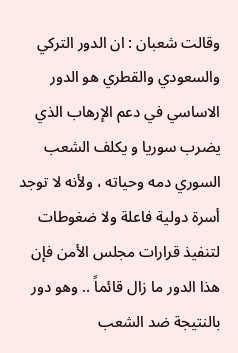وقالت شعبان : ان الدور التركي والسعودي والقطري هو الدور الاساسي في دعم الإرهاب الذي يضرب سوريا و يكلف الشعب السوري دمه وحياته ، ولأنه لا توجد أسرة دولية فاعلة ولا ضغوطات لتنفيذ قرارات مجلس الأمن فإن هذا الدور ما زال قائماً .. وهو دور بالنتيجة ضد الشعب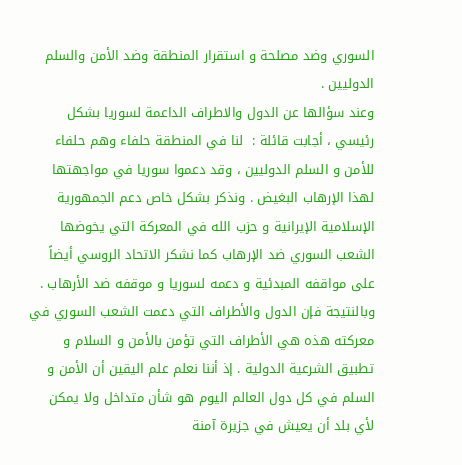السوري وضد مصلحة و استقرار المنطقة وضد الأمن والسلم الدوليين .
وعند سؤالها عن الدول والاطراف الداعمة لسوريا بشكل رئيسي ، أجابت قائلة :  لنا في المنطقة حلفاء وهم حلفاء للأمن و السلم الدوليين ، وقد دعموا سوريا في مواجهتها لهذا الإرهاب البغيض . ونذكر بشكل خاص دعم الجمهورية الإسلامية الإيرانية و حزب الله في المعركة التي يخوضها الشعب السوري ضد الإرهاب كما نشكر الاتحاد الروسي أيضاً على مواقفه المبدئية و دعمه لسوريا و موقفه ضد الأرهاب . وبالنتيجة فإن الدول والأطراف التي دعمت الشعب السوري في معركته هذه هي الأطراف التي تؤمن بالأمن و السلام و تطبيق الشرعية الدولية . إذ أننا نعلم علم اليقين أن الأمن و السلم في كل دول العالم اليوم هو شأن متداخل ولا يمكن لأي بلد أن يعيش في جزيرة آمنة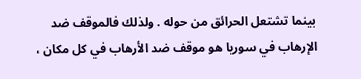بينما تشتعل الحرائق من حوله . ولذلك فالموقف ضد الإرهاب في سوريا هو موقف ضد الأرهاب في كل مكان ،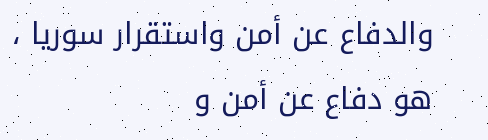والدفاع عن أمن واستقرار سوريا ، هو دفاع عن أمن و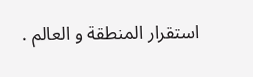استقرار المنطقة و العالم .